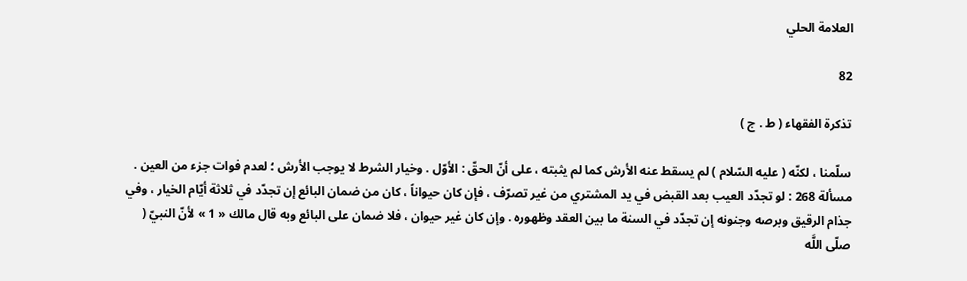العلامة الحلي

82

تذكرة الفقهاء ( ط . ج )

سلّمنا ، لكنّه ( عليه السّلام ) لم يسقط عنه الأرش كما لم يثبته ، على أنّ الحقّ : الأوّل . وخيار الشرط لا يوجب الأرش ؛ لعدم فوات جزء من العين . مسألة 268 : لو تجدّد العيب بعد القبض في يد المشتري من غير تصرّف ، فإن كان حيواناً ، كان من ضمان البائع إن تجدّد في ثلاثة أيّام الخيار ، وفي جذام الرقيق وبرصه وجنونه إن تجدّد في السنة ما بين العقد وظهوره . وإن كان غير حيوان ، فلا ضمان على البائع وبه قال مالك « 1 » لأنّ النبيّ ( صلّى اللَّه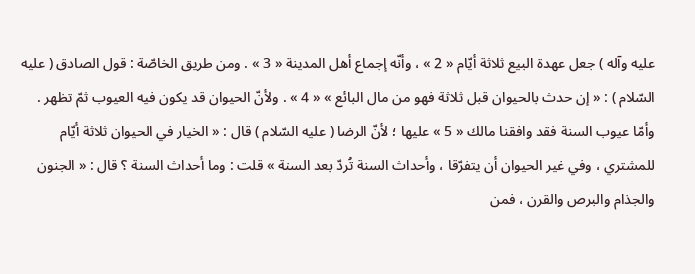عليه وآله ) جعل عهدة البيع ثلاثة أيّام « 2 » ، وأنّه إجماع أهل المدينة « 3 » . ومن طريق الخاصّة : قول الصادق ( عليه السّلام ) : « إن حدث بالحيوان قبل ثلاثة فهو من مال البائع » « 4 » . ولأنّ الحيوان قد يكون فيه العيوب ثمّ تظهر . وأمّا عيوب السنة فقد وافقنا مالك « 5 » عليها ؛ لأنّ الرضا ( عليه السّلام ) قال : « الخيار في الحيوان ثلاثة أيّام للمشتري ، وفي غير الحيوان أن يتفرّقا ، وأحداث السنة تُردّ بعد السنة » قلت : وما أحداث السنة ؟ قال : « الجنون والجذام والبرص والقرن ، فمن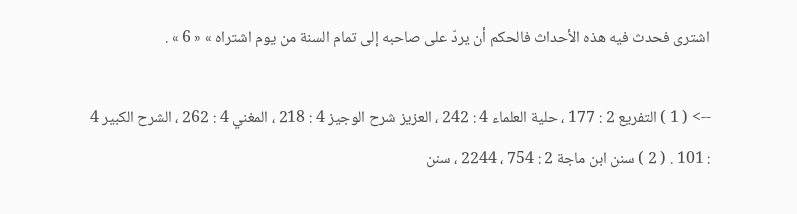اشترى فحدث فيه هذه الأحداث فالحكم أن يردّ على صاحبه إلى تمام السنة من يوم اشتراه » « 6 » .

--> ( 1 ) التفريع 2 : 177 ، حلية العلماء 4 : 242 ، العزيز شرح الوجيز 4 : 218 ، المغني 4 : 262 ، الشرح الكبير 4 : 101 . ( 2 ) سنن ابن ماجة 2 : 754 ، 2244 ، سنن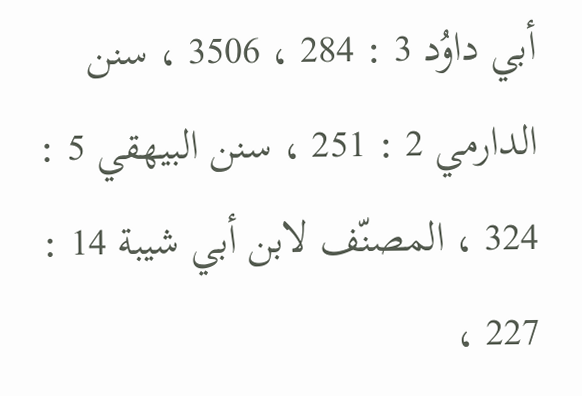أبي داوُد 3 : 284 ، 3506 ، سنن الدارمي 2 : 251 ، سنن البيهقي 5 : 324 ، المصنّف لابن أبي شيبة 14 : 227 ،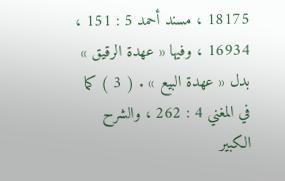18175 ، مسند أحمد 5 : 151 ، 16934 ، وفيها « عهدة الرقيق » بدل « عهدة البيع » . ( 3 ) كما في المغني 4 : 262 ، والشرح الكبير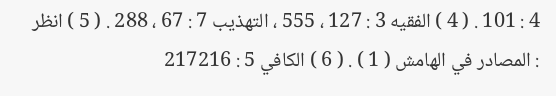4 : 101 . ( 4 ) الفقيه 3 : 127 ، 555 ، التهذيب 7 : 67 ، 288 . ( 5 ) انظر : المصادر في الهامش ( 1 ) . ( 6 ) الكافي 5 : 217216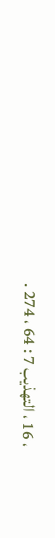، 16 ، التهذيب 7 : 64 ، 274 .